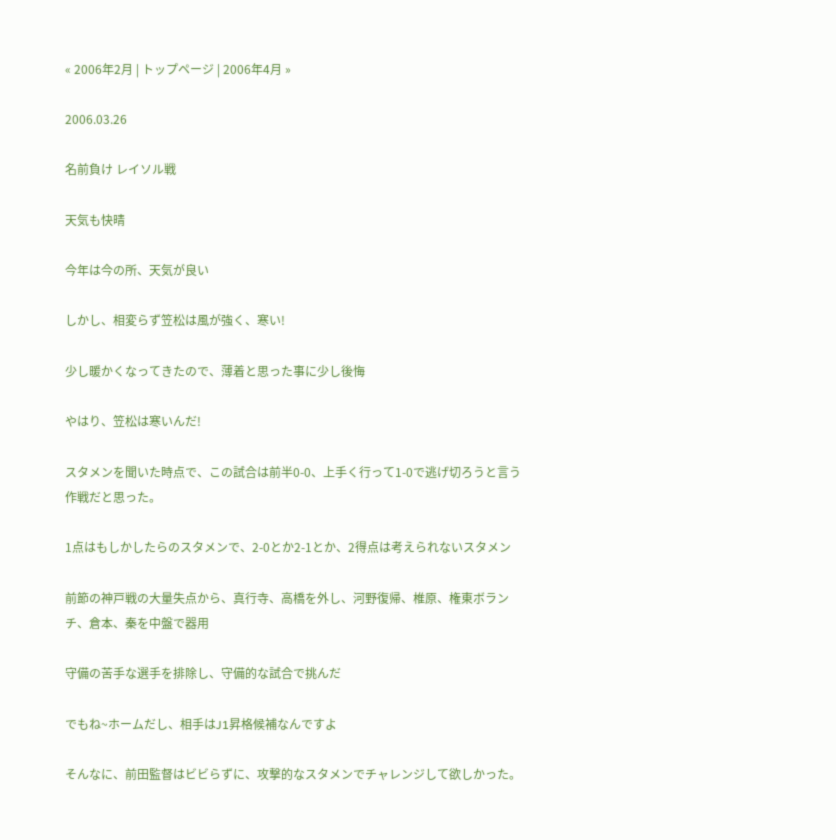« 2006年2月 | トップページ | 2006年4月 »

2006.03.26

名前負け レイソル戦

天気も快晴

今年は今の所、天気が良い

しかし、相変らず笠松は風が強く、寒い!

少し暖かくなってきたので、薄着と思った事に少し後悔

やはり、笠松は寒いんだ!

スタメンを聞いた時点で、この試合は前半0-0、上手く行って1-0で逃げ切ろうと言う作戦だと思った。

1点はもしかしたらのスタメンで、2-0とか2-1とか、2得点は考えられないスタメン

前節の神戸戦の大量失点から、真行寺、高橋を外し、河野復帰、椎原、権東ボランチ、倉本、秦を中盤で器用

守備の苦手な選手を排除し、守備的な試合で挑んだ

でもね~ホームだし、相手はJ1昇格候補なんですよ

そんなに、前田監督はビビらずに、攻撃的なスタメンでチャレンジして欲しかった。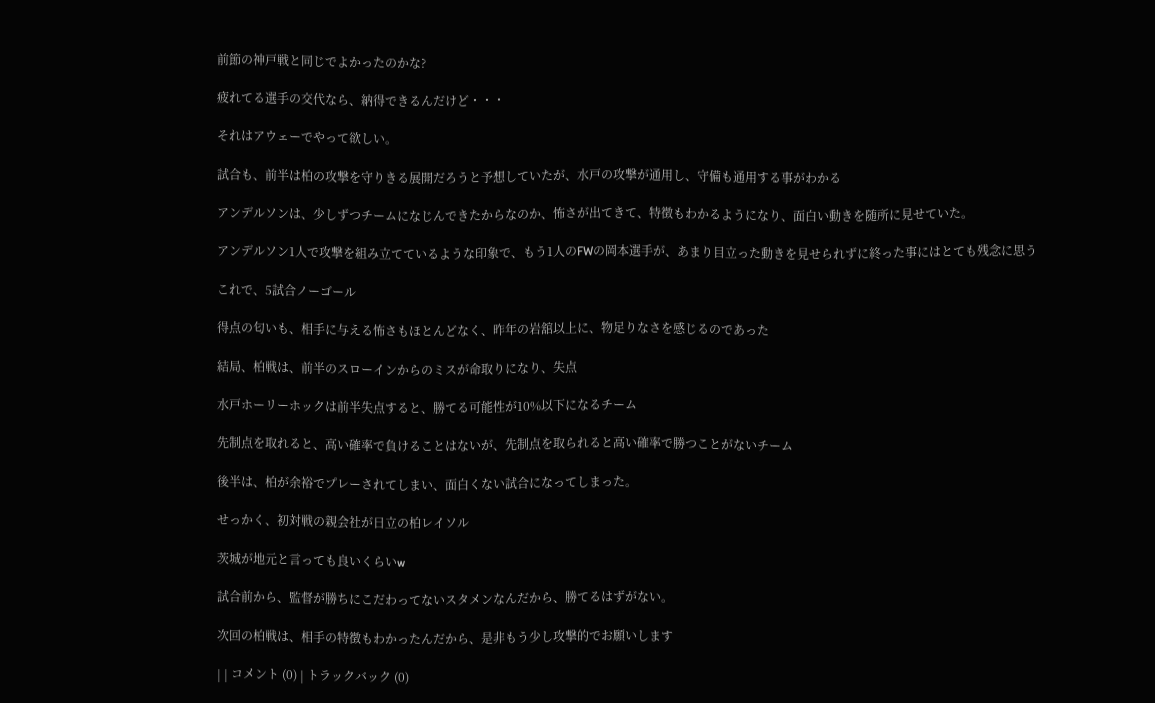前節の神戸戦と同じでよかったのかな?

疲れてる選手の交代なら、納得できるんだけど・・・

それはアウェーでやって欲しい。

試合も、前半は柏の攻撃を守りきる展開だろうと予想していたが、水戸の攻撃が通用し、守備も通用する事がわかる

アンデルソンは、少しずつチームになじんできたからなのか、怖さが出てきて、特徴もわかるようになり、面白い動きを随所に見せていた。

アンデルソン1人で攻撃を組み立てているような印象で、もう1人のFWの岡本選手が、あまり目立った動きを見せられずに終った事にはとても残念に思う

これで、5試合ノーゴール

得点の匂いも、相手に与える怖さもほとんどなく、昨年の岩舘以上に、物足りなさを感じるのであった

結局、柏戦は、前半のスローインからのミスが命取りになり、失点

水戸ホーリーホックは前半失点すると、勝てる可能性が10%以下になるチーム

先制点を取れると、高い確率で負けることはないが、先制点を取られると高い確率で勝つことがないチーム

後半は、柏が余裕でプレーされてしまい、面白くない試合になってしまった。

せっかく、初対戦の親会社が日立の柏レイソル

茨城が地元と言っても良いくらいw

試合前から、監督が勝ちにこだわってないスタメンなんだから、勝てるはずがない。

次回の柏戦は、相手の特徴もわかったんだから、是非もう少し攻撃的でお願いします

| | コメント (0) | トラックバック (0)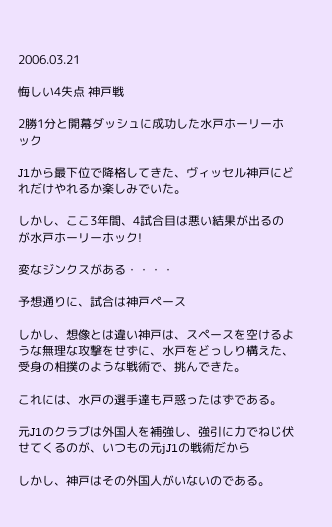2006.03.21

悔しい4失点 神戸戦

2勝1分と開幕ダッシュに成功した水戸ホーリーホック

J1から最下位で降格してきた、ヴィッセル神戸にどれだけやれるか楽しみでいた。

しかし、ここ3年間、4試合目は悪い結果が出るのが水戸ホーリーホック!

変なジンクスがある・・・・

予想通りに、試合は神戸ペース

しかし、想像とは違い神戸は、スペースを空けるような無理な攻撃をせずに、水戸をどっしり構えた、受身の相撲のような戦術で、挑んできた。

これには、水戸の選手達も戸惑ったはずである。

元J1のクラブは外国人を補強し、強引に力でねじ伏せてくるのが、いつもの元jJ1の戦術だから

しかし、神戸はその外国人がいないのである。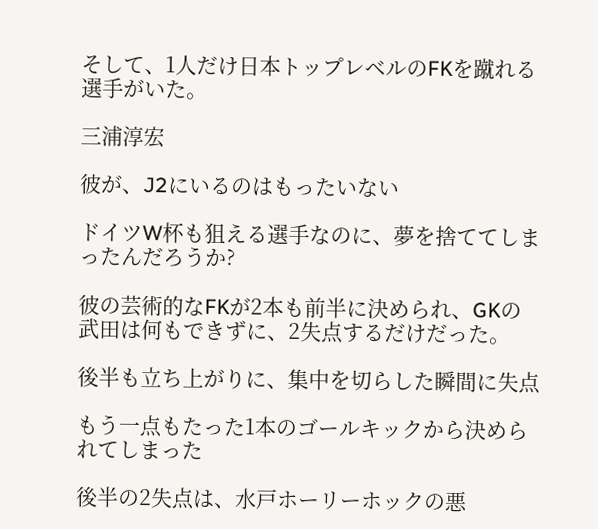そして、1人だけ日本トップレベルのFKを蹴れる選手がいた。

三浦淳宏

彼が、J2にいるのはもったいない

ドイツW杯も狙える選手なのに、夢を捨ててしまったんだろうか?

彼の芸術的なFKが2本も前半に決められ、GKの武田は何もできずに、2失点するだけだった。

後半も立ち上がりに、集中を切らした瞬間に失点

もう一点もたった1本のゴールキックから決められてしまった

後半の2失点は、水戸ホーリーホックの悪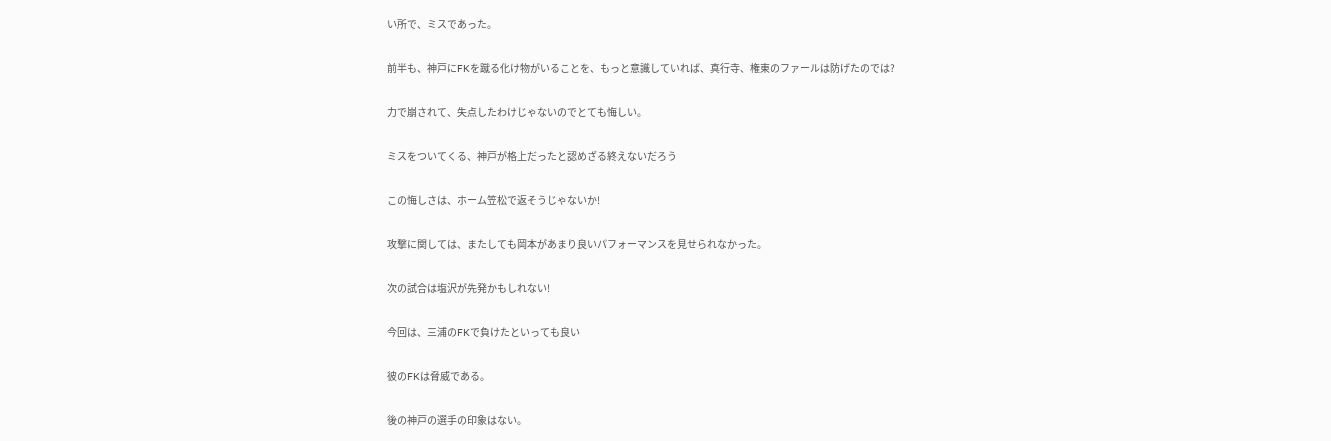い所で、ミスであった。

前半も、神戸にFKを蹴る化け物がいることを、もっと意識していれば、真行寺、権東のファールは防げたのでは?

力で崩されて、失点したわけじゃないのでとても悔しい。

ミスをついてくる、神戸が格上だったと認めざる終えないだろう

この悔しさは、ホーム笠松で返そうじゃないか!

攻撃に関しては、またしても岡本があまり良いパフォーマンスを見せられなかった。

次の試合は塩沢が先発かもしれない!

今回は、三浦のFKで負けたといっても良い

彼のFKは脅威である。

後の神戸の選手の印象はない。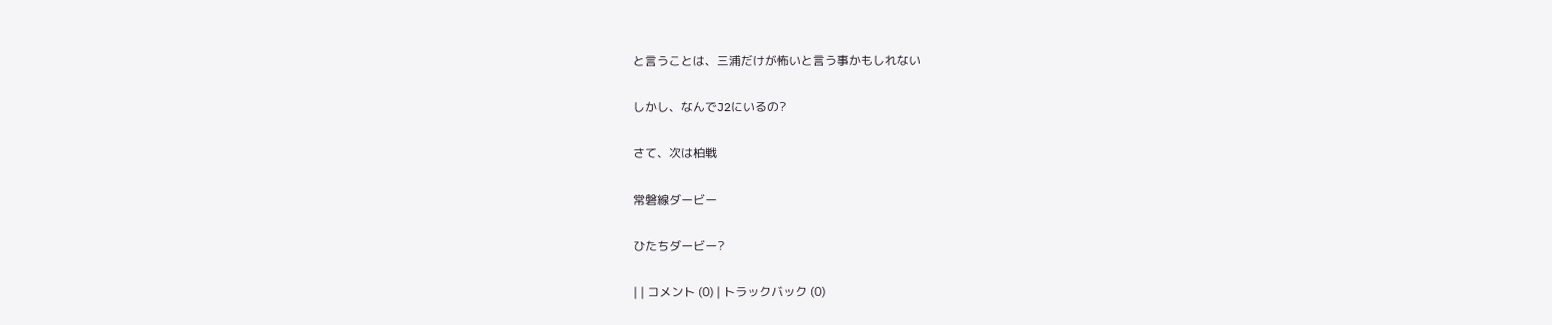と言うことは、三浦だけが怖いと言う事かもしれない

しかし、なんでJ2にいるの?

さて、次は柏戦

常磐線ダービー

ひたちダービー?

| | コメント (0) | トラックバック (0)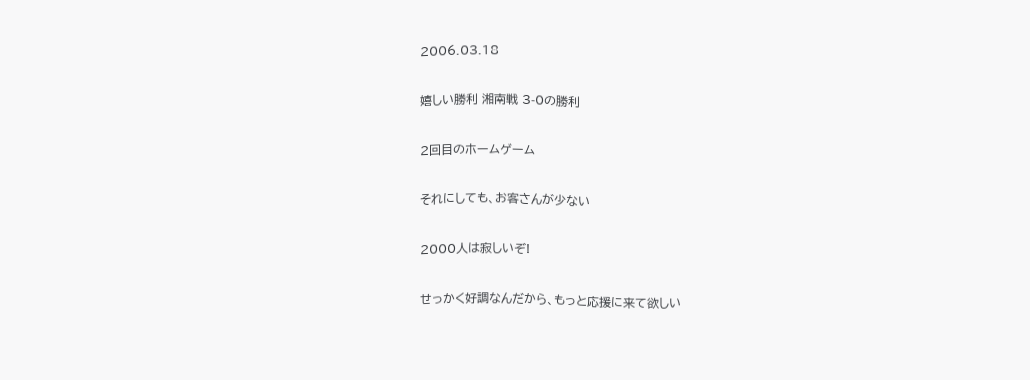2006.03.18

嬉しい勝利 湘南戦 3-0の勝利

2回目のホームゲーム

それにしても、お客さんが少ない

2000人は寂しいぞ!

せっかく好調なんだから、もっと応援に来て欲しい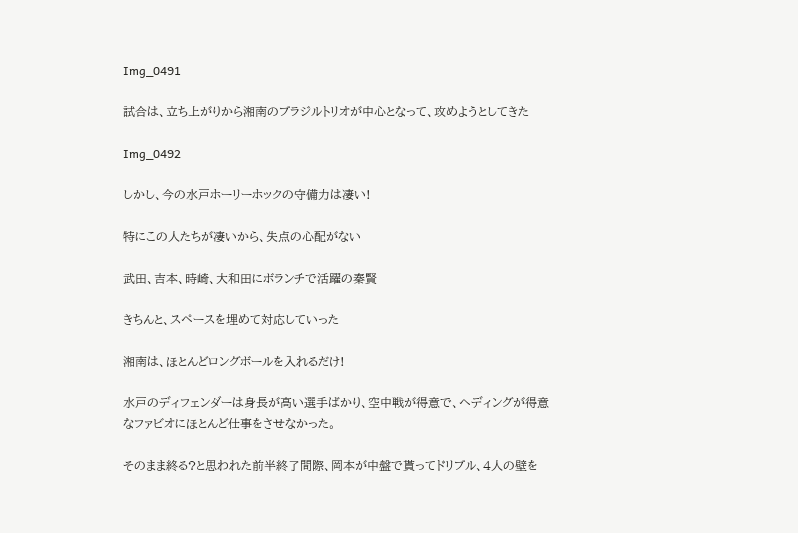Img_0491

試合は、立ち上がりから湘南のブラジルトリオが中心となって、攻めようとしてきた

Img_0492

しかし、今の水戸ホーリーホックの守備力は凄い!

特にこの人たちが凄いから、失点の心配がない

武田、吉本、時崎、大和田にボランチで活躍の秦賢

きちんと、スペースを埋めて対応していった

湘南は、ほとんどロングボールを入れるだけ!

水戸のディフェンダーは身長が高い選手ばかり、空中戦が得意で、ヘディングが得意なファビオにほとんど仕事をさせなかった。

そのまま終る?と思われた前半終了間際、岡本が中盤で貰ってドリブル、4人の壁を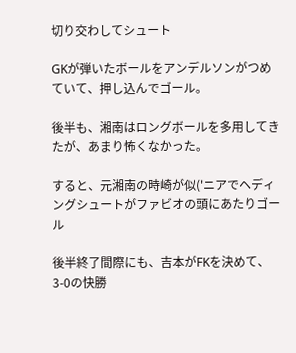切り交わしてシュート

GKが弾いたボールをアンデルソンがつめていて、押し込んでゴール。

後半も、湘南はロングボールを多用してきたが、あまり怖くなかった。

すると、元湘南の時崎が似('ニアでヘディングシュートがファビオの頭にあたりゴール

後半終了間際にも、吉本がFKを決めて、3-0の快勝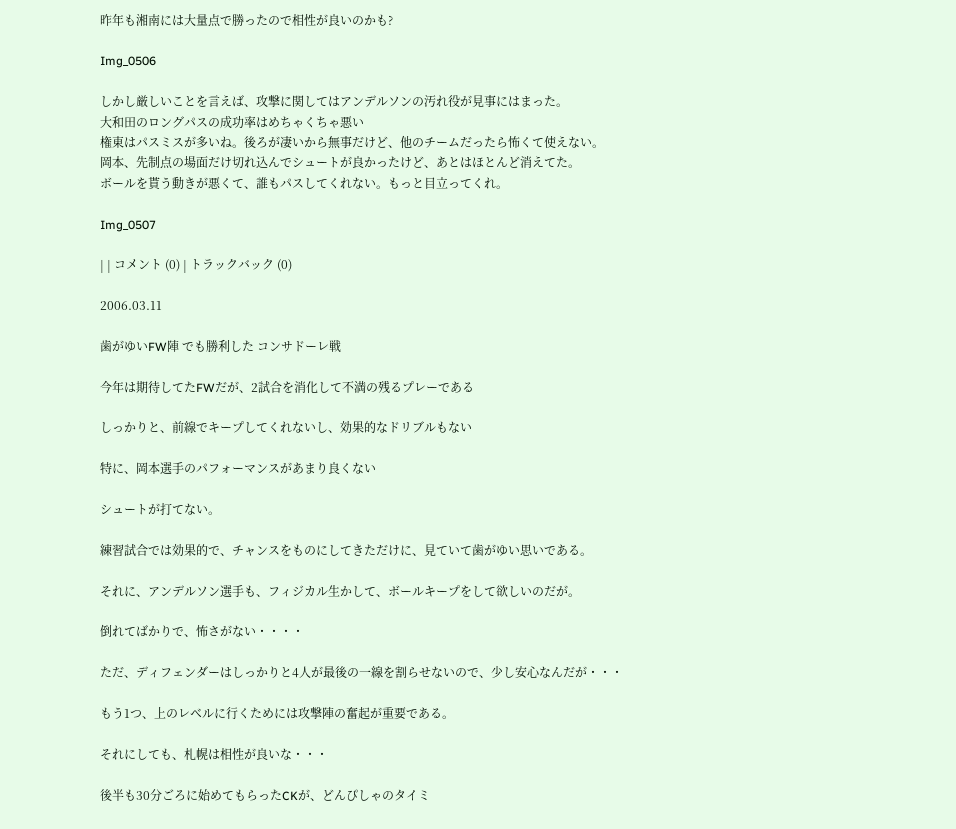昨年も湘南には大量点で勝ったので相性が良いのかも?

Img_0506

しかし厳しいことを言えば、攻撃に関してはアンデルソンの汚れ役が見事にはまった。
大和田のロングパスの成功率はめちゃくちゃ悪い
権東はパスミスが多いね。後ろが凄いから無事だけど、他のチームだったら怖くて使えない。
岡本、先制点の場面だけ切れ込んでシュートが良かったけど、あとはほとんど消えてた。
ボールを貰う動きが悪くて、誰もパスしてくれない。もっと目立ってくれ。

Img_0507

| | コメント (0) | トラックバック (0)

2006.03.11

歯がゆいFW陣 でも勝利した コンサドーレ戦

今年は期待してたFWだが、2試合を消化して不満の残るプレーである

しっかりと、前線でキープしてくれないし、効果的なドリブルもない

特に、岡本選手のパフォーマンスがあまり良くない

シュートが打てない。

練習試合では効果的で、チャンスをものにしてきただけに、見ていて歯がゆい思いである。

それに、アンデルソン選手も、フィジカル生かして、ボールキープをして欲しいのだが。

倒れてばかりで、怖さがない・・・・

ただ、ディフェンダーはしっかりと4人が最後の一線を割らせないので、少し安心なんだが・・・

もう1つ、上のレベルに行くためには攻撃陣の奮起が重要である。

それにしても、札幌は相性が良いな・・・

後半も30分ごろに始めてもらったCKが、どんぴしゃのタイミ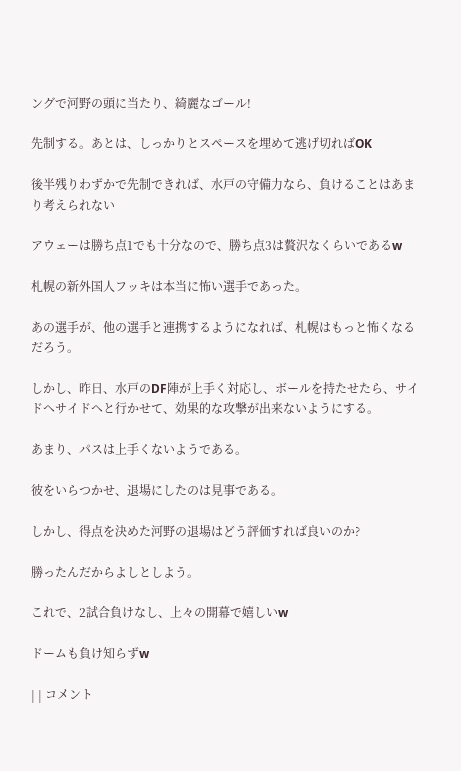ングで河野の頭に当たり、綺麗なゴール!

先制する。あとは、しっかりとスペースを埋めて逃げ切ればOK

後半残りわずかで先制できれば、水戸の守備力なら、負けることはあまり考えられない

アウェーは勝ち点1でも十分なので、勝ち点3は贅沢なくらいであるw

札幌の新外国人フッキは本当に怖い選手であった。

あの選手が、他の選手と連携するようになれば、札幌はもっと怖くなるだろう。

しかし、昨日、水戸のDF陣が上手く対応し、ボールを持たせたら、サイドへサイドへと行かせて、効果的な攻撃が出来ないようにする。

あまり、パスは上手くないようである。

彼をいらつかせ、退場にしたのは見事である。

しかし、得点を決めた河野の退場はどう評価すれば良いのか?

勝ったんだからよしとしよう。

これで、2試合負けなし、上々の開幕で嬉しいw

ドームも負け知らずw

| | コメント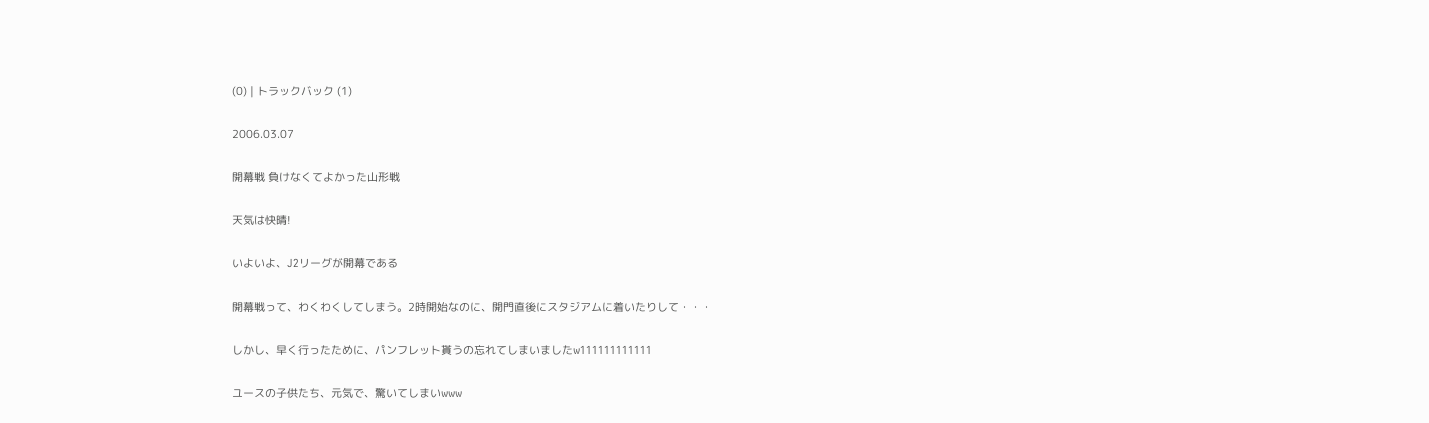(0) | トラックバック (1)

2006.03.07

開幕戦 負けなくてよかった山形戦

天気は快晴!

いよいよ、J2リーグが開幕である

開幕戦って、わくわくしてしまう。2時開始なのに、開門直後にスタジアムに着いたりして・・・

しかし、早く行ったために、パンフレット貰うの忘れてしまいましたw111111111111

ユースの子供たち、元気で、驚いてしまいwww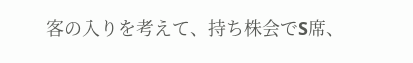客の入りを考えて、持ち株会でS席、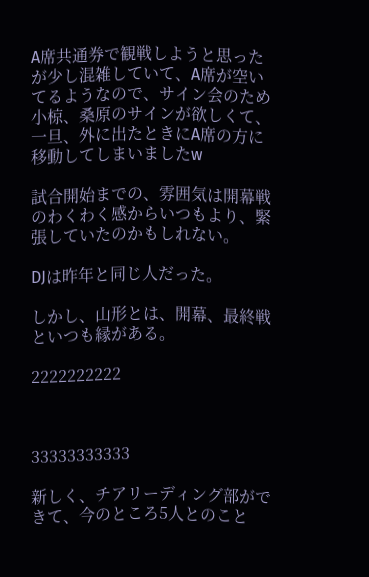A席共通券で観戦しようと思ったが少し混雑していて、A席が空いてるようなので、サイン会のため小椋、桑原のサインが欲しくて、一旦、外に出たときにA席の方に移動してしまいましたw

試合開始までの、雰囲気は開幕戦のわくわく感からいつもより、緊張していたのかもしれない。

DJは昨年と同じ人だった。

しかし、山形とは、開幕、最終戦といつも縁がある。

2222222222



33333333333

新しく、チアリーディング部ができて、今のところ5人とのこと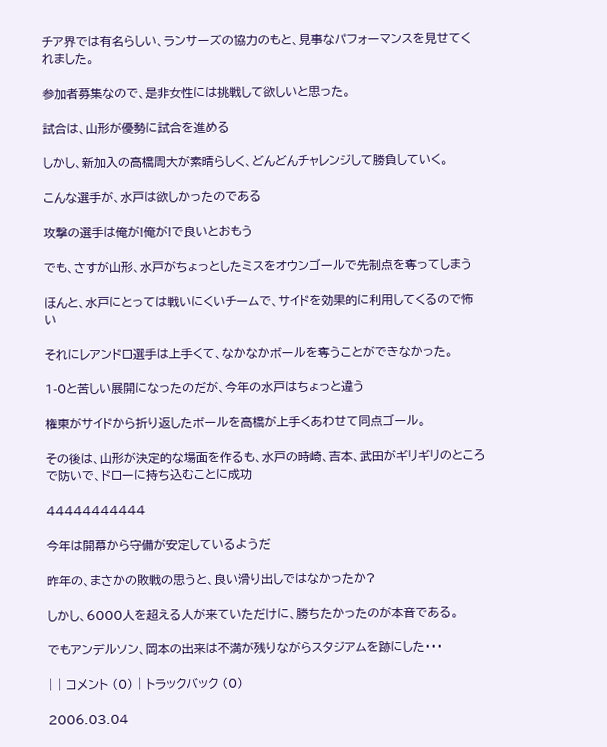チア界では有名らしい、ランサーズの協力のもと、見事なパフォーマンスを見せてくれました。

参加者募集なので、是非女性には挑戦して欲しいと思った。

試合は、山形が優勢に試合を進める

しかし、新加入の高橋周大が素晴らしく、どんどんチャレンジして勝負していく。

こんな選手が、水戸は欲しかったのである

攻撃の選手は俺が!俺が!で良いとおもう

でも、さすが山形、水戸がちょっとしたミスをオウンゴールで先制点を奪ってしまう

ほんと、水戸にとっては戦いにくいチームで、サイドを効果的に利用してくるので怖い

それにレアンドロ選手は上手くて、なかなかボールを奪うことができなかった。

1-0と苦しい展開になったのだが、今年の水戸はちょっと違う

権東がサイドから折り返したボールを高橋が上手くあわせて同点ゴール。

その後は、山形が決定的な場面を作るも、水戸の時崎、吉本、武田がギリギリのところで防いで、ドローに持ち込むことに成功

44444444444

今年は開幕から守備が安定しているようだ

昨年の、まさかの敗戦の思うと、良い滑り出しではなかったか?

しかし、6000人を超える人が来ていただけに、勝ちたかったのが本音である。

でもアンデルソン、岡本の出来は不満が残りながらスタジアムを跡にした・・・

| | コメント (0) | トラックバック (0)

2006.03.04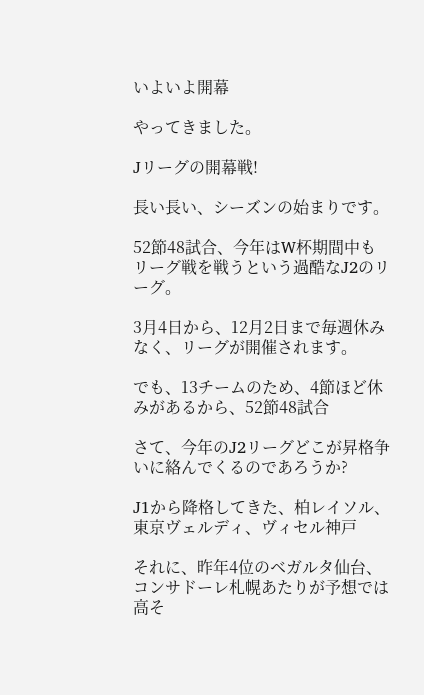いよいよ開幕

やってきました。

Jリーグの開幕戦!

長い長い、シーズンの始まりです。

52節48試合、今年はW杯期間中もリーグ戦を戦うという過酷なJ2のリーグ。

3月4日から、12月2日まで毎週休みなく、リーグが開催されます。

でも、13チームのため、4節ほど休みがあるから、52節48試合

さて、今年のJ2リーグどこが昇格争いに絡んでくるのであろうか?

J1から降格してきた、柏レイソル、東京ヴェルディ、ヴィセル神戸

それに、昨年4位のベガルタ仙台、コンサドーレ札幌あたりが予想では高そ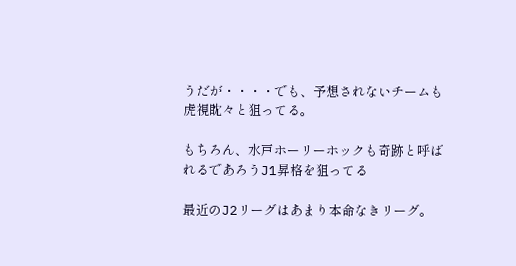うだが・・・・でも、予想されないチームも虎視眈々と狙ってる。

もちろん、水戸ホーリーホックも奇跡と呼ばれるであろうJ1昇格を狙ってる

最近のJ2リーグはあまり本命なきリーグ。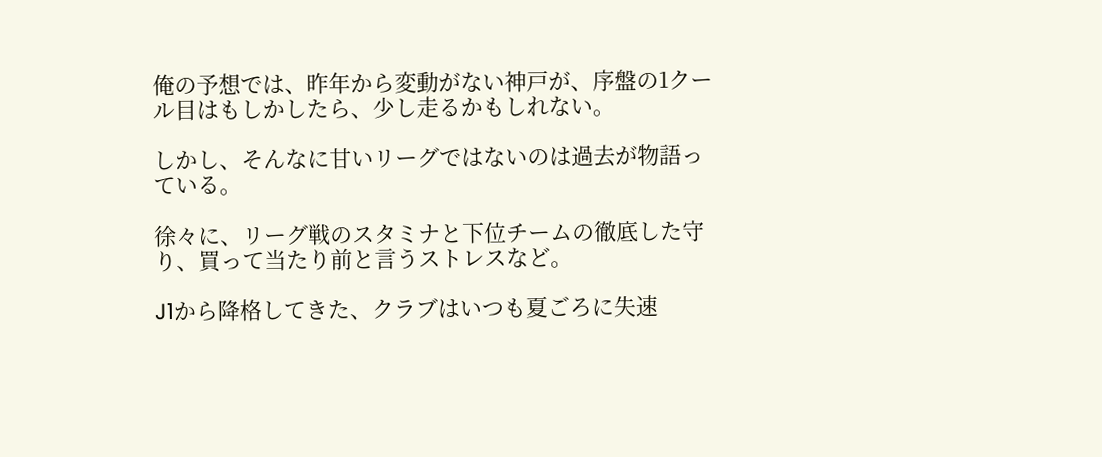俺の予想では、昨年から変動がない神戸が、序盤の1クール目はもしかしたら、少し走るかもしれない。

しかし、そんなに甘いリーグではないのは過去が物語っている。

徐々に、リーグ戦のスタミナと下位チームの徹底した守り、買って当たり前と言うストレスなど。

J1から降格してきた、クラブはいつも夏ごろに失速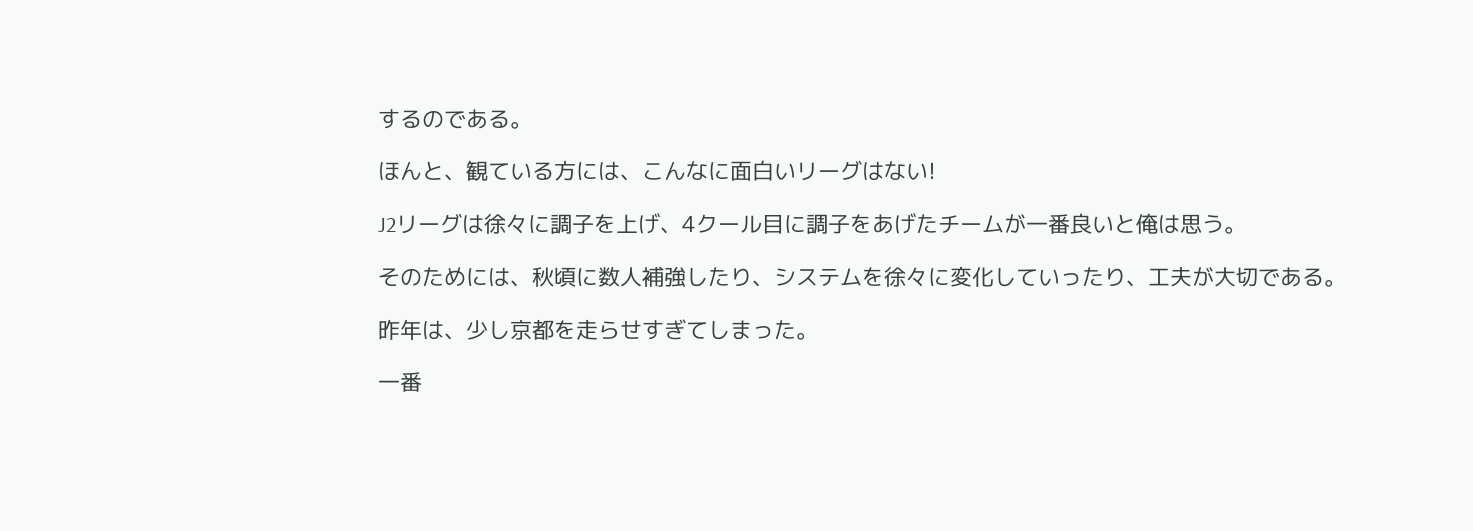するのである。

ほんと、観ている方には、こんなに面白いリーグはない!

J2リーグは徐々に調子を上げ、4クール目に調子をあげたチームが一番良いと俺は思う。

そのためには、秋頃に数人補強したり、システムを徐々に変化していったり、工夫が大切である。

昨年は、少し京都を走らせすぎてしまった。

一番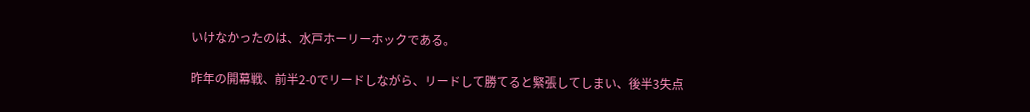いけなかったのは、水戸ホーリーホックである。

昨年の開幕戦、前半2-0でリードしながら、リードして勝てると緊張してしまい、後半3失点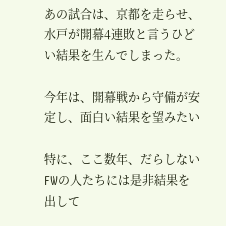あの試合は、京都を走らせ、水戸が開幕4連敗と言うひどい結果を生んでしまった。

今年は、開幕戦から守備が安定し、面白い結果を望みたい

特に、ここ数年、だらしないFWの人たちには是非結果を出して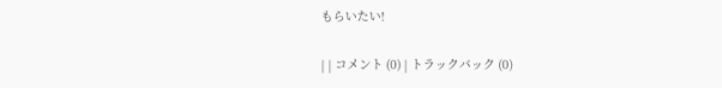もらいたい!

| | コメント (0) | トラックバック (0)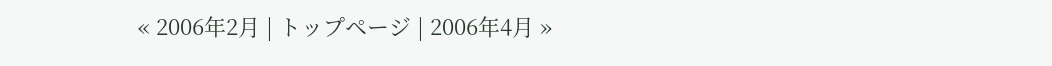« 2006年2月 | トップページ | 2006年4月 »